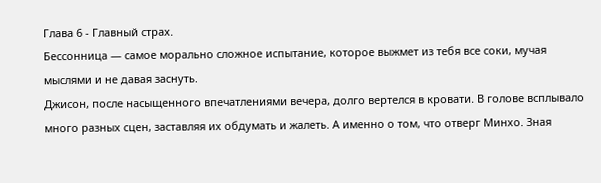Глава 6 - Главный страх.
Бессонница — самое морально сложное испытание, которое выжмет из тебя все соки, мучая мыслями и не давая заснуть.
Джисон, после насыщенного впечатлениями вечера, долго вертелся в кровати. В голове всплывало много разных сцен, заставляя их обдумать и жалеть. А именно о том, что отверг Минхо. Зная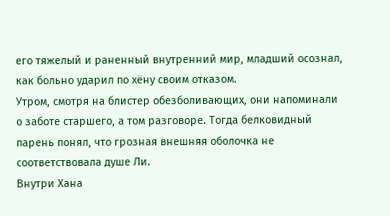его тяжелый и раненный внутренний мир, младший осознал, как больно ударил по хёну своим отказом.
Утром, смотря на блистер обезболивающих, они напоминали о заботе старшего, а том разговоре. Тогда белковидный парень понял, что грозная внешняя оболочка не соответствовала душе Ли.
Внутри Хана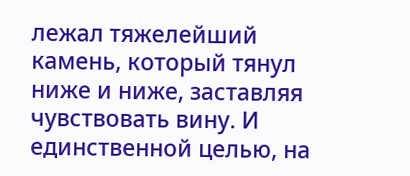лежал тяжелейший камень, который тянул ниже и ниже, заставляя чувствовать вину. И единственной целью, на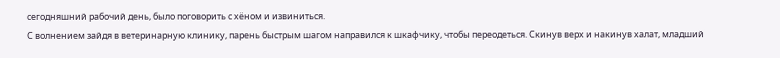сегодняшний рабочий день, было поговорить с хёном и извиниться.
С волнением зайдя в ветеринарную клинику, парень быстрым шагом направился к шкафчику, чтобы переодеться. Скинув верх и накинув халат, младший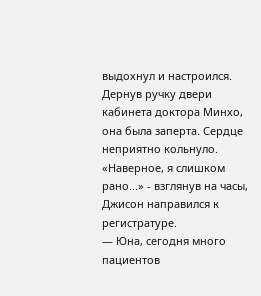выдохнул и настроился. Дернув ручку двери кабинета доктора Минхо, она была заперта. Сердце неприятно кольнуло.
«Наверное, я слишком рано...» - взглянув на часы, Джисон направился к регистратуре.
— Юна, сегодня много пациентов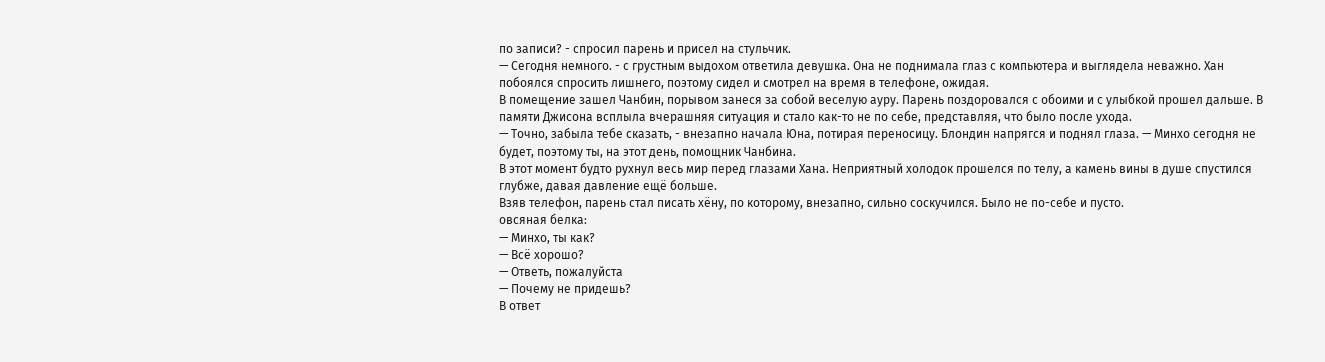по записи? - спросил парень и присел на стульчик.
— Сегодня немного. - с грустным выдохом ответила девушка. Она не поднимала глаз с компьютера и выглядела неважно. Хан побоялся спросить лишнего, поэтому сидел и смотрел на время в телефоне, ожидая.
В помещение зашел Чанбин, порывом занеся за собой веселую ауру. Парень поздоровался с обоими и с улыбкой прошел дальше. В памяти Джисона всплыла вчерашняя ситуация и стало как-то не по себе, представляя, что было после ухода.
— Точно, забыла тебе сказать, - внезапно начала Юна, потирая переносицу. Блондин напрягся и поднял глаза. — Минхо сегодня не будет, поэтому ты, на этот день, помощник Чанбина.
В этот момент будто рухнул весь мир перед глазами Хана. Неприятный холодок прошелся по телу, а камень вины в душе спустился глубже, давая давление ещё больше.
Взяв телефон, парень стал писать хёну, по которому, внезапно, сильно соскучился. Было не по-себе и пусто.
овсяная белка:
— Минхо, ты как?
— Всё хорошо?
— Ответь, пожалуйста
— Почему не придешь?
В ответ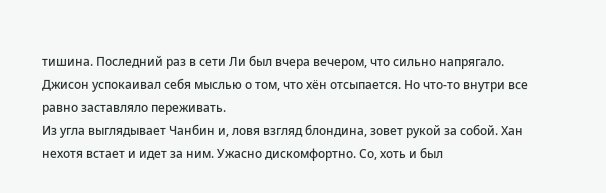тишина. Последний раз в сети Ли был вчера вечером, что сильно напрягало. Джисон успокаивал себя мыслью о том, что хён отсыпается. Но что-то внутри все равно заставляло переживать.
Из угла выглядывает Чанбин и, ловя взгляд блондина, зовет рукой за собой. Хан нехотя встает и идет за ним. Ужасно дискомфортно. Со, хоть и был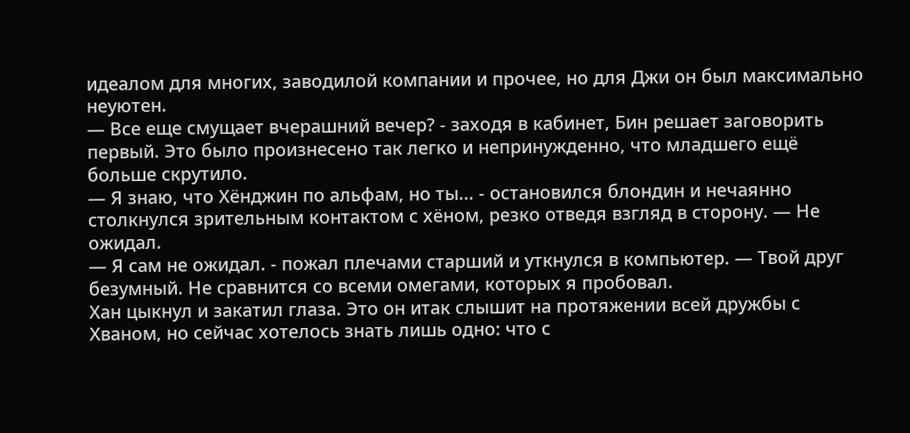идеалом для многих, заводилой компании и прочее, но для Джи он был максимально неуютен.
— Все еще смущает вчерашний вечер? - заходя в кабинет, Бин решает заговорить первый. Это было произнесено так легко и непринужденно, что младшего ещё больше скрутило.
— Я знаю, что Хёнджин по альфам, но ты... - остановился блондин и нечаянно столкнулся зрительным контактом с хёном, резко отведя взгляд в сторону. — Не ожидал.
— Я сам не ожидал. - пожал плечами старший и уткнулся в компьютер. — Твой друг безумный. Не сравнится со всеми омегами, которых я пробовал.
Хан цыкнул и закатил глаза. Это он итак слышит на протяжении всей дружбы с Хваном, но сейчас хотелось знать лишь одно: что с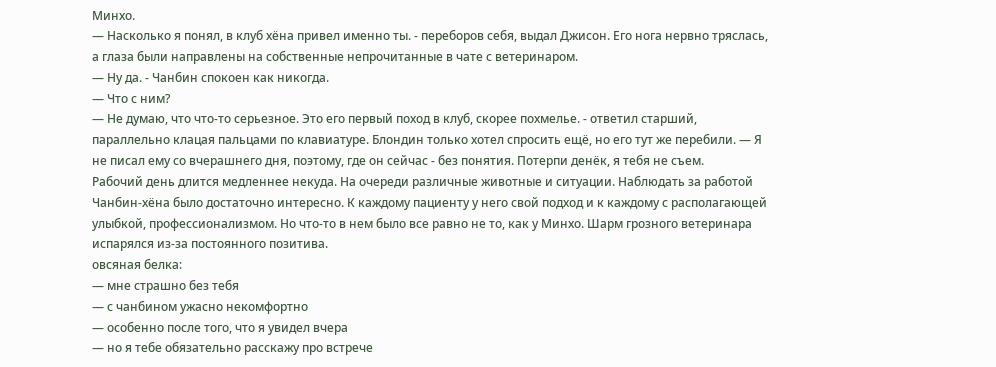Минхо.
— Насколько я понял, в клуб хёна привел именно ты. - переборов себя, выдал Джисон. Его нога нервно тряслась, а глаза были направлены на собственные непрочитанные в чате с ветеринаром.
— Ну да. - Чанбин спокоен как никогда.
— Что с ним?
— Не думаю, что что-то серьезное. Это его первый поход в клуб, скорее похмелье. - ответил старший, параллельно клацая пальцами по клавиатуре. Блондин только хотел спросить ещё, но его тут же перебили. — Я не писал ему со вчерашнего дня, поэтому, где он сейчас - без понятия. Потерпи денёк, я тебя не съем.
Рабочий день длится медленнее некуда. На очереди различные животные и ситуации. Наблюдать за работой Чанбин-хёна было достаточно интересно. К каждому пациенту у него свой подход и к каждому с располагающей улыбкой, профессионализмом. Но что-то в нем было все равно не то, как у Минхо. Шарм грозного ветеринара испарялся из-за постоянного позитива.
овсяная белка:
— мне страшно без тебя
— с чанбином ужасно некомфортно
— особенно после того, что я увидел вчера
— но я тебе обязательно расскажу про встрече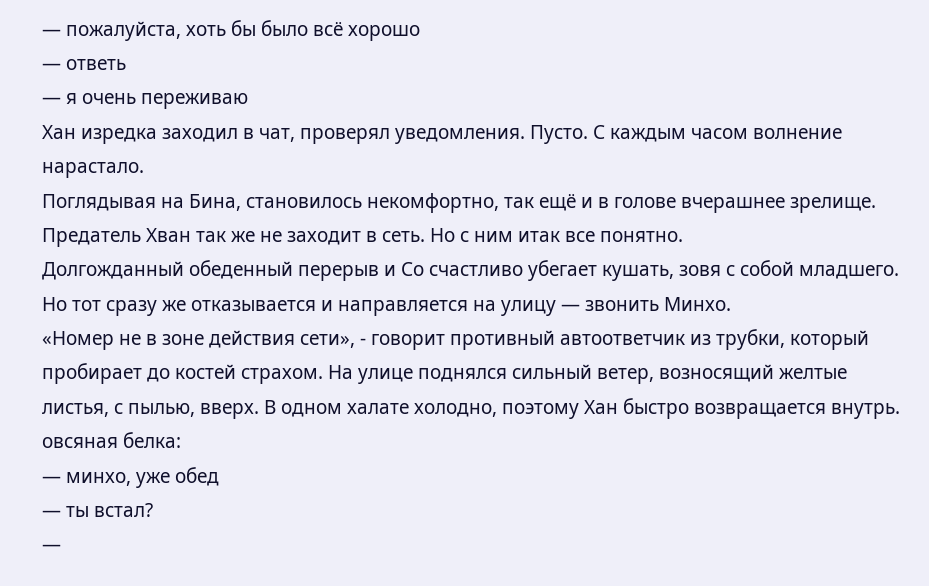— пожалуйста, хоть бы было всё хорошо
— ответь
— я очень переживаю
Хан изредка заходил в чат, проверял уведомления. Пусто. С каждым часом волнение нарастало.
Поглядывая на Бина, становилось некомфортно, так ещё и в голове вчерашнее зрелище. Предатель Хван так же не заходит в сеть. Но с ним итак все понятно.
Долгожданный обеденный перерыв и Со счастливо убегает кушать, зовя с собой младшего. Но тот сразу же отказывается и направляется на улицу — звонить Минхо.
«Номер не в зоне действия сети», - говорит противный автоответчик из трубки, который пробирает до костей страхом. На улице поднялся сильный ветер, возносящий желтые листья, с пылью, вверх. В одном халате холодно, поэтому Хан быстро возвращается внутрь.
овсяная белка:
— минхо, уже обед
— ты встал?
—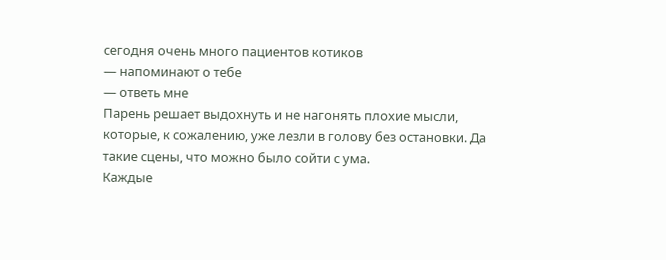сегодня очень много пациентов котиков
— напоминают о тебе
— ответь мне
Парень решает выдохнуть и не нагонять плохие мысли, которые, к сожалению, уже лезли в голову без остановки. Да такие сцены, что можно было сойти с ума.
Каждые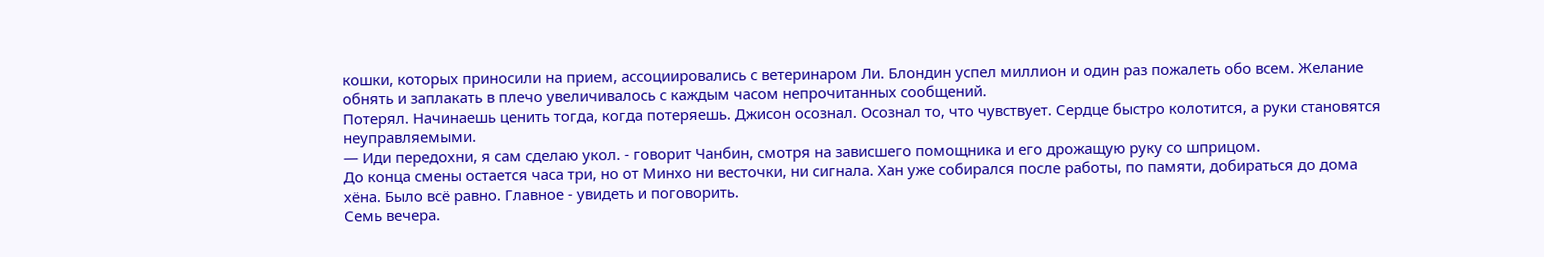кошки, которых приносили на прием, ассоциировались с ветеринаром Ли. Блондин успел миллион и один раз пожалеть обо всем. Желание обнять и заплакать в плечо увеличивалось с каждым часом непрочитанных сообщений.
Потерял. Начинаешь ценить тогда, когда потеряешь. Джисон осознал. Осознал то, что чувствует. Сердце быстро колотится, а руки становятся неуправляемыми.
— Иди передохни, я сам сделаю укол. - говорит Чанбин, смотря на зависшего помощника и его дрожащую руку со шприцом.
До конца смены остается часа три, но от Минхо ни весточки, ни сигнала. Хан уже собирался после работы, по памяти, добираться до дома хёна. Было всё равно. Главное - увидеть и поговорить.
Семь вечера.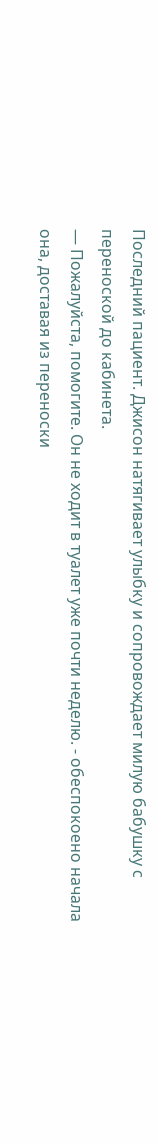Последний пациент. Джисон натягивает улыбку и сопровождает милую бабушку с переноской до кабинета.
— Пожалуйста, помогите. Он не ходит в туалет уже почти неделю. - обеспокоено начала она, доставая из переноски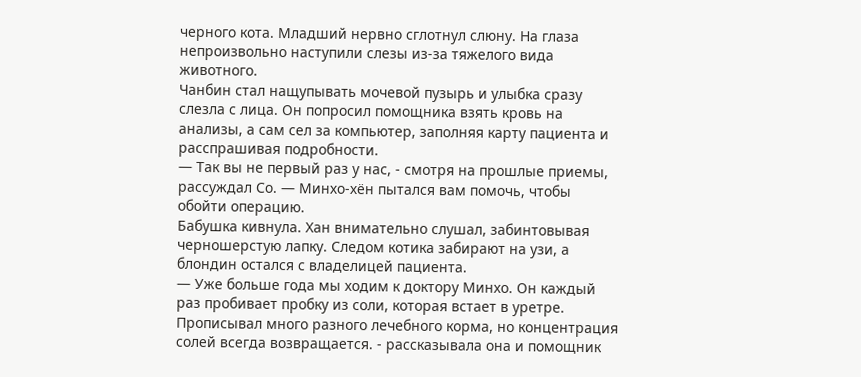черного кота. Младший нервно сглотнул слюну. На глаза непроизвольно наступили слезы из-за тяжелого вида животного.
Чанбин стал нащупывать мочевой пузырь и улыбка сразу слезла с лица. Он попросил помощника взять кровь на анализы, а сам сел за компьютер, заполняя карту пациента и расспрашивая подробности.
— Так вы не первый раз у нас, - смотря на прошлые приемы, рассуждал Со. — Минхо-хён пытался вам помочь, чтобы обойти операцию.
Бабушка кивнула. Хан внимательно слушал, забинтовывая черношерстую лапку. Следом котика забирают на узи, а блондин остался с владелицей пациента.
— Уже больше года мы ходим к доктору Минхо. Он каждый раз пробивает пробку из соли, которая встает в уретре. Прописывал много разного лечебного корма, но концентрация солей всегда возвращается. - рассказывала она и помощник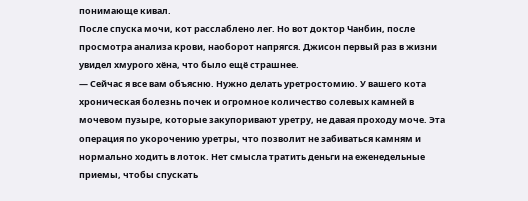понимающе кивал.
После спуска мочи, кот расслаблено лег. Но вот доктор Чанбин, после просмотра анализа крови, наоборот напрягся. Джисон первый раз в жизни увидел хмурого хёна, что было ещё страшнее.
— Сейчас я все вам объясню. Нужно делать уретростомию. У вашего кота хроническая болезнь почек и огромное количество солевых камней в мочевом пузыре, которые закупоривают уретру, не давая проходу моче. Эта операция по укорочению уретры, что позволит не забиваться камням и нормально ходить в лоток. Нет смысла тратить деньги на еженедельные приемы, чтобы спускать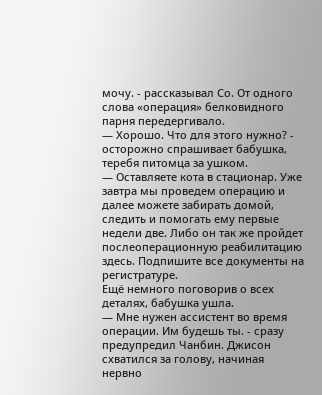мочу. - рассказывал Со. От одного слова «операция» белковидного парня передергивало.
— Хорошо. Что для этого нужно? - осторожно спрашивает бабушка, теребя питомца за ушком.
— Оставляете кота в стационар. Уже завтра мы проведем операцию и далее можете забирать домой, следить и помогать ему первые недели две. Либо он так же пройдет послеоперационную реабилитацию здесь. Подпишите все документы на регистратуре.
Ещё немного поговорив о всех деталях, бабушка ушла.
— Мне нужен ассистент во время операции. Им будешь ты. - сразу предупредил Чанбин. Джисон схватился за голову, начиная нервно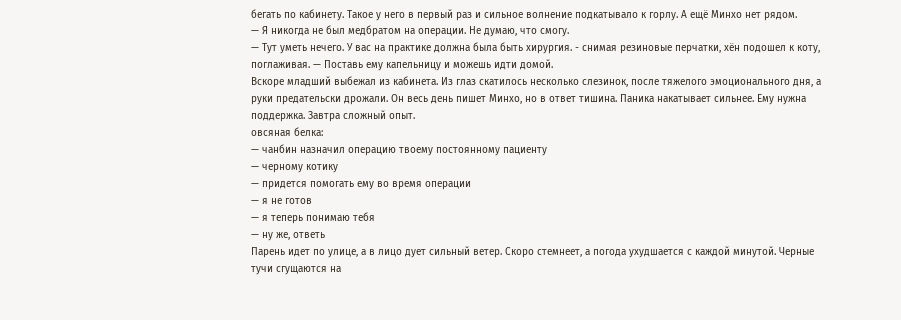бегать по кабинету. Такое у него в первый раз и сильное волнение подкатывало к горлу. А ещё Минхо нет рядом.
— Я никогда не был медбратом на операции. Не думаю, что смогу.
— Тут уметь нечего. У вас на практике должна была быть хирургия. - снимая резиновые перчатки, хён подошел к коту, поглаживая. — Поставь ему капельницу и можешь идти домой.
Вскоре младший выбежал из кабинета. Из глаз скатилось несколько слезинок, после тяжелого эмоционального дня, а руки предательски дрожали. Он весь день пишет Минхо, но в ответ тишина. Паника накатывает сильнее. Ему нужна поддержка. Завтра сложный опыт.
овсяная белка:
— чанбин назначил операцию твоему постоянному пациенту
— черному котику
— придется помогать ему во время операции
— я не готов
— я теперь понимаю тебя
— ну же, ответь
Парень идет по улице, а в лицо дует сильный ветер. Скоро стемнеет, а погода ухудшается с каждой минутой. Черные тучи сгущаются на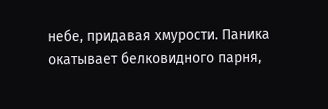небе, придавая хмурости. Паника окатывает белковидного парня,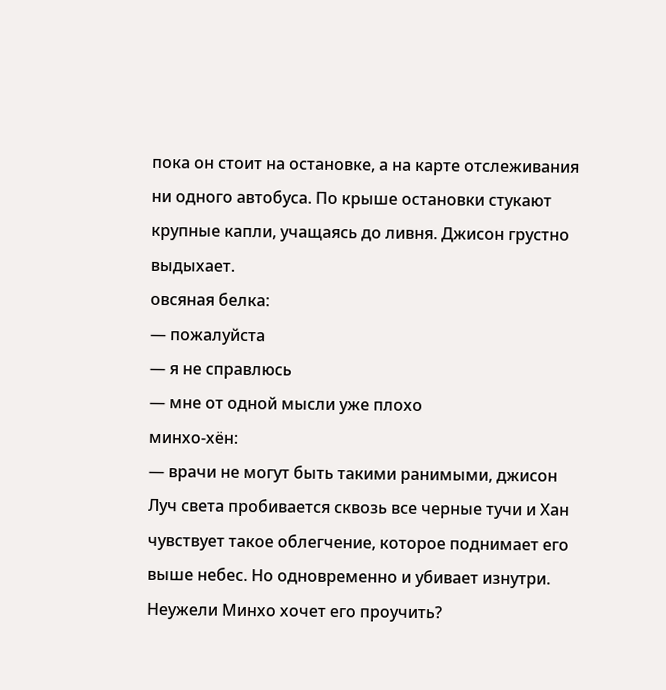пока он стоит на остановке, а на карте отслеживания ни одного автобуса. По крыше остановки стукают крупные капли, учащаясь до ливня. Джисон грустно выдыхает.
овсяная белка:
— пожалуйста
— я не справлюсь
— мне от одной мысли уже плохо
минхо-хён:
— врачи не могут быть такими ранимыми, джисон
Луч света пробивается сквозь все черные тучи и Хан чувствует такое облегчение, которое поднимает его выше небес. Но одновременно и убивает изнутри.
Неужели Минхо хочет его проучить?